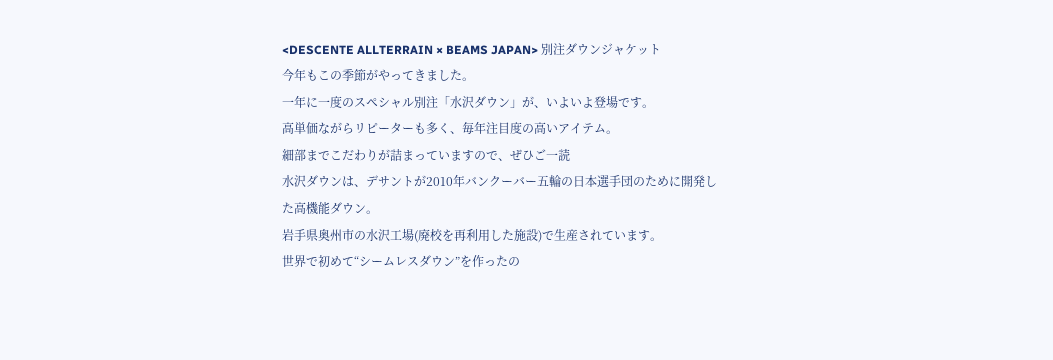<DESCENTE ALLTERRAIN × BEAMS JAPAN> 別注ダウンジャケット
今年もこの季節がやってきました。
一年に一度のスペシャル別注「水沢ダウン」が、いよいよ登場です。
高単価ながらリピーターも多く、毎年注目度の高いアイテム。
細部までこだわりが詰まっていますので、ぜひご一読
水沢ダウンは、デサントが2010年バンクーバー五輪の日本選手団のために開発した高機能ダウン。
岩手県奥州市の水沢工場(廃校を再利用した施設)で生産されています。
世界で初めて“シームレスダウン”を作ったの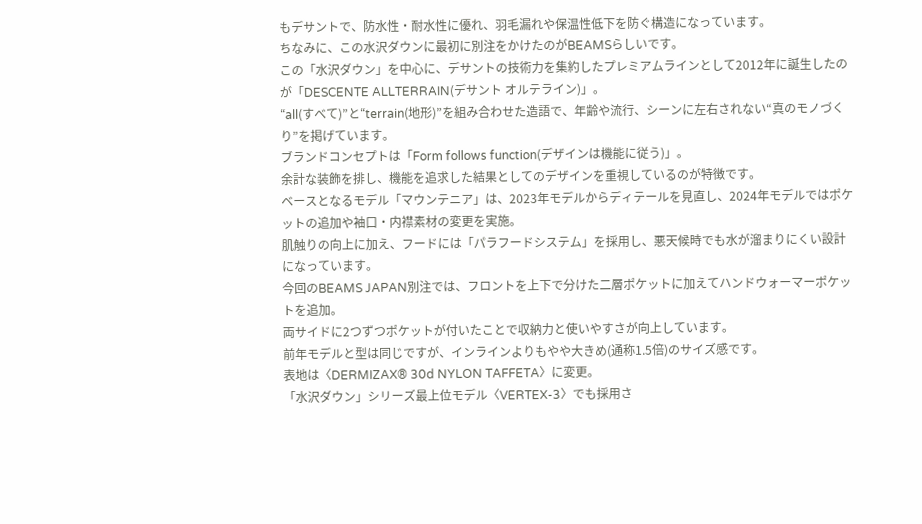もデサントで、防水性・耐水性に優れ、羽毛漏れや保温性低下を防ぐ構造になっています。
ちなみに、この水沢ダウンに最初に別注をかけたのがBEAMSらしいです。
この「水沢ダウン」を中心に、デサントの技術力を集約したプレミアムラインとして2012年に誕生したのが「DESCENTE ALLTERRAIN(デサント オルテライン)」。
“all(すべて)”と“terrain(地形)”を組み合わせた造語で、年齢や流行、シーンに左右されない“真のモノづくり”を掲げています。
ブランドコンセプトは「Form follows function(デザインは機能に従う)」。
余計な装飾を排し、機能を追求した結果としてのデザインを重視しているのが特徴です。
ベースとなるモデル「マウンテニア」は、2023年モデルからディテールを見直し、2024年モデルではポケットの追加や袖口・内襟素材の変更を実施。
肌触りの向上に加え、フードには「パラフードシステム」を採用し、悪天候時でも水が溜まりにくい設計になっています。
今回のBEAMS JAPAN別注では、フロントを上下で分けた二層ポケットに加えてハンドウォーマーポケットを追加。
両サイドに2つずつポケットが付いたことで収納力と使いやすさが向上しています。
前年モデルと型は同じですが、インラインよりもやや大きめ(通称1.5倍)のサイズ感です。
表地は〈DERMIZAX® 30d NYLON TAFFETA〉に変更。
「水沢ダウン」シリーズ最上位モデル〈VERTEX-3〉でも採用さ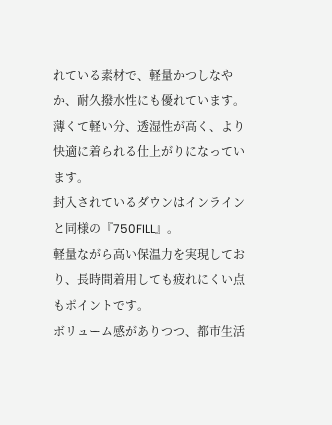れている素材で、軽量かつしなやか、耐久撥水性にも優れています。
薄くて軽い分、透湿性が高く、より快適に着られる仕上がりになっています。
封入されているダウンはインラインと同様の『750FILL』。
軽量ながら高い保温力を実現しており、長時間着用しても疲れにくい点もポイントです。
ボリューム感がありつつ、都市生活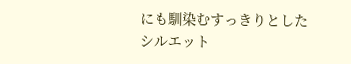にも馴染むすっきりとしたシルエット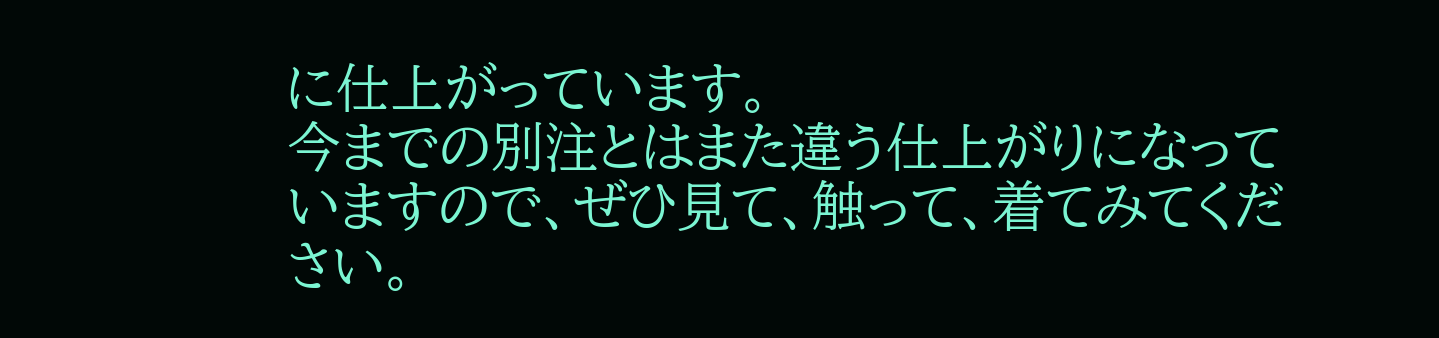に仕上がっています。
今までの別注とはまた違う仕上がりになっていますので、ぜひ見て、触って、着てみてください。